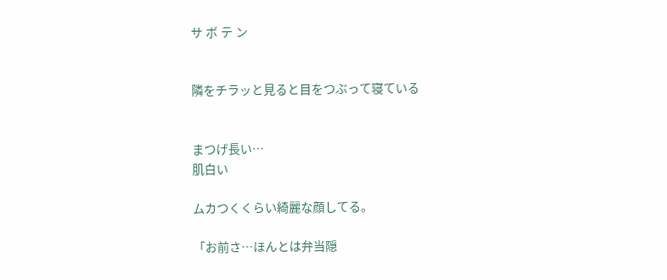サ ボ テ ン


隣をチラッと見ると目をつぶって寝ている


まつげ長い…
肌白い

ムカつくくらい綺麗な顔してる。

「お前さ…ほんとは弁当隠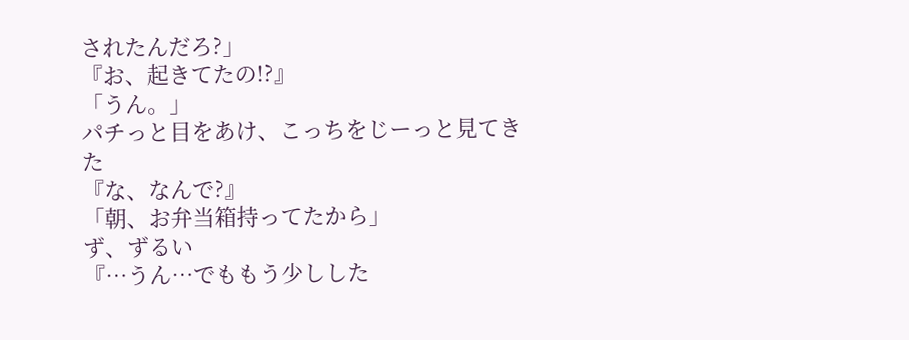されたんだろ?」
『お、起きてたの!?』
「うん。」
パチっと目をあけ、こっちをじーっと見てきた
『な、なんで?』
「朝、お弁当箱持ってたから」
ず、ずるい
『…うん…でももう少しした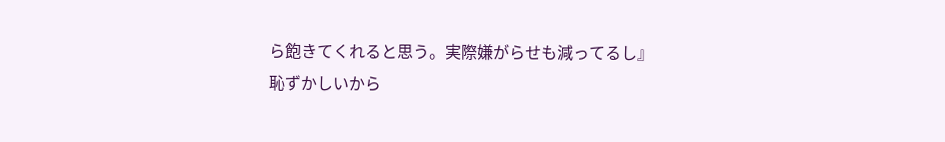ら飽きてくれると思う。実際嫌がらせも減ってるし』
恥ずかしいから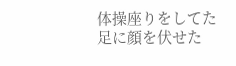体操座りをしてた足に顔を伏せた